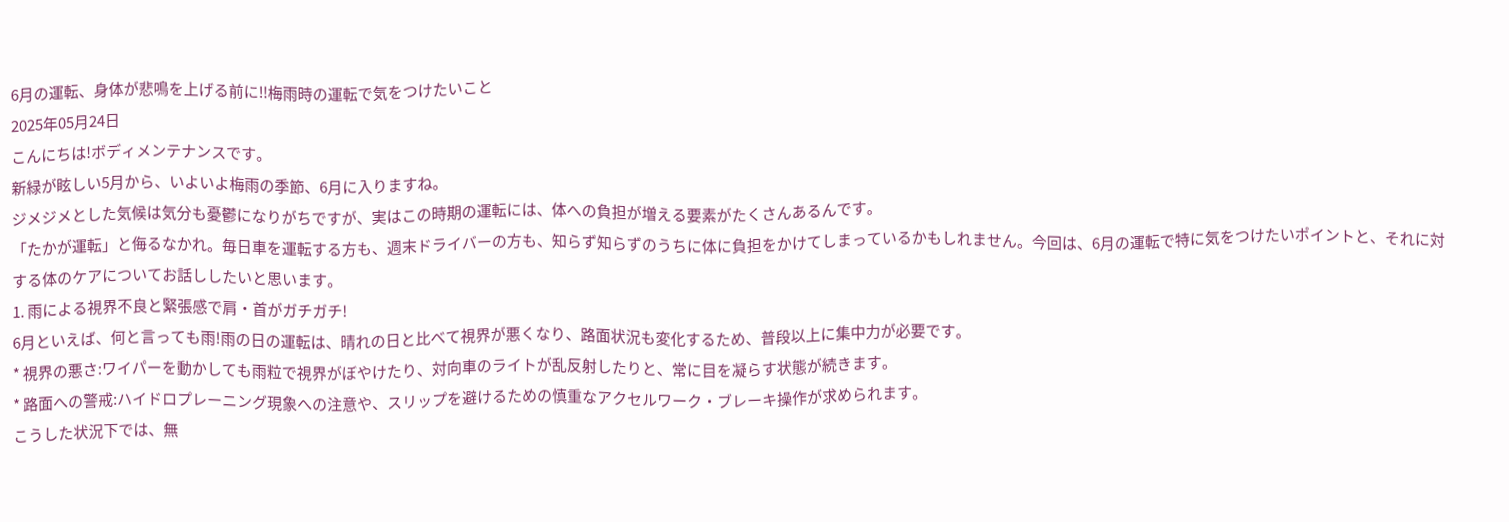6月の運転、身体が悲鳴を上げる前に‼梅雨時の運転で気をつけたいこと
2025年05月24日
こんにちは!ボディメンテナンスです。
新緑が眩しい5月から、いよいよ梅雨の季節、6月に入りますね。
ジメジメとした気候は気分も憂鬱になりがちですが、実はこの時期の運転には、体への負担が増える要素がたくさんあるんです。
「たかが運転」と侮るなかれ。毎日車を運転する方も、週末ドライバーの方も、知らず知らずのうちに体に負担をかけてしまっているかもしれません。今回は、6月の運転で特に気をつけたいポイントと、それに対する体のケアについてお話ししたいと思います。
1. 雨による視界不良と緊張感で肩・首がガチガチ!
6月といえば、何と言っても雨!雨の日の運転は、晴れの日と比べて視界が悪くなり、路面状況も変化するため、普段以上に集中力が必要です。
* 視界の悪さ:ワイパーを動かしても雨粒で視界がぼやけたり、対向車のライトが乱反射したりと、常に目を凝らす状態が続きます。
* 路面への警戒:ハイドロプレーニング現象への注意や、スリップを避けるための慎重なアクセルワーク・ブレーキ操作が求められます。
こうした状況下では、無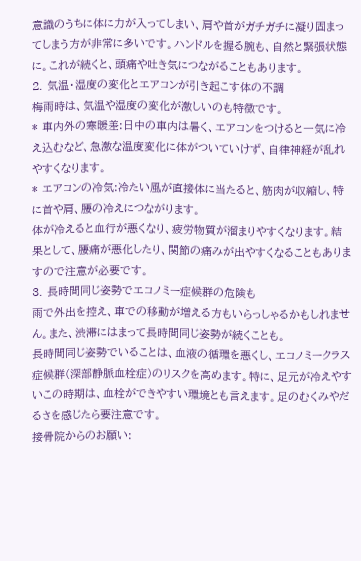意識のうちに体に力が入ってしまい、肩や首がガチガチに凝り固まってしまう方が非常に多いです。ハンドルを握る腕も、自然と緊張状態に。これが続くと、頭痛や吐き気につながることもあります。
2. 気温・湿度の変化とエアコンが引き起こす体の不調
梅雨時は、気温や湿度の変化が激しいのも特徴です。
* 車内外の寒暖差:日中の車内は暑く、エアコンをつけると一気に冷え込むなど、急激な温度変化に体がついていけず、自律神経が乱れやすくなります。
* エアコンの冷気:冷たい風が直接体に当たると、筋肉が収縮し、特に首や肩、腰の冷えにつながります。
体が冷えると血行が悪くなり、疲労物質が溜まりやすくなります。結果として、腰痛が悪化したり、関節の痛みが出やすくなることもありますので注意が必要です。
3. 長時間同じ姿勢でエコノミー症候群の危険も
雨で外出を控え、車での移動が増える方もいらっしゃるかもしれません。また、渋滞にはまって長時間同じ姿勢が続くことも。
長時間同じ姿勢でいることは、血液の循環を悪くし、エコノミークラス症候群(深部静脈血栓症)のリスクを高めます。特に、足元が冷えやすいこの時期は、血栓ができやすい環境とも言えます。足のむくみやだるさを感じたら要注意です。
接骨院からのお願い: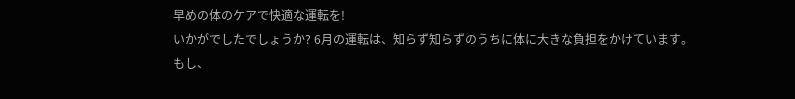早めの体のケアで快適な運転を!
いかがでしたでしょうか? 6月の運転は、知らず知らずのうちに体に大きな負担をかけています。
もし、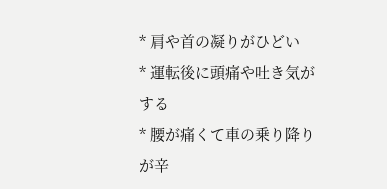* 肩や首の凝りがひどい
* 運転後に頭痛や吐き気がする
* 腰が痛くて車の乗り降りが辛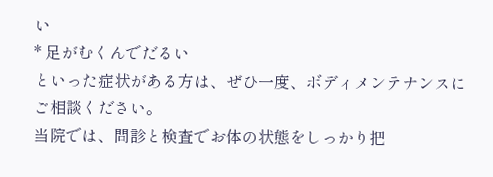い
* 足がむくんでだるい
といった症状がある方は、ぜひ一度、ボディメンテナンスにご相談ください。
当院では、問診と検査でお体の状態をしっかり把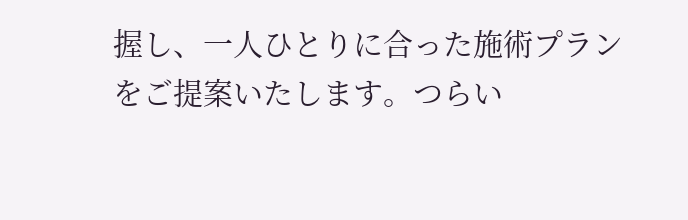握し、一人ひとりに合った施術プランをご提案いたします。つらい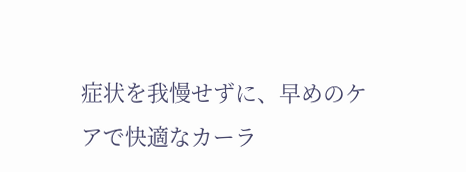症状を我慢せずに、早めのケアで快適なカーラ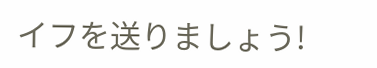イフを送りましょう!